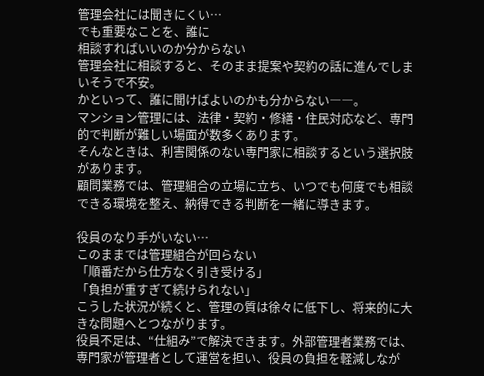管理会社には聞きにくい…
でも重要なことを、誰に
相談すればいいのか分からない
管理会社に相談すると、そのまま提案や契約の話に進んでしまいそうで不安。
かといって、誰に聞けばよいのかも分からない――。
マンション管理には、法律・契約・修繕・住民対応など、専門的で判断が難しい場面が数多くあります。
そんなときは、利害関係のない専門家に相談するという選択肢があります。
顧問業務では、管理組合の立場に立ち、いつでも何度でも相談できる環境を整え、納得できる判断を一緒に導きます。

役員のなり手がいない…
このままでは管理組合が回らない
「順番だから仕方なく引き受ける」
「負担が重すぎて続けられない」
こうした状況が続くと、管理の質は徐々に低下し、将来的に大きな問題へとつながります。
役員不足は、“仕組み”で解決できます。外部管理者業務では、専門家が管理者として運営を担い、役員の負担を軽減しなが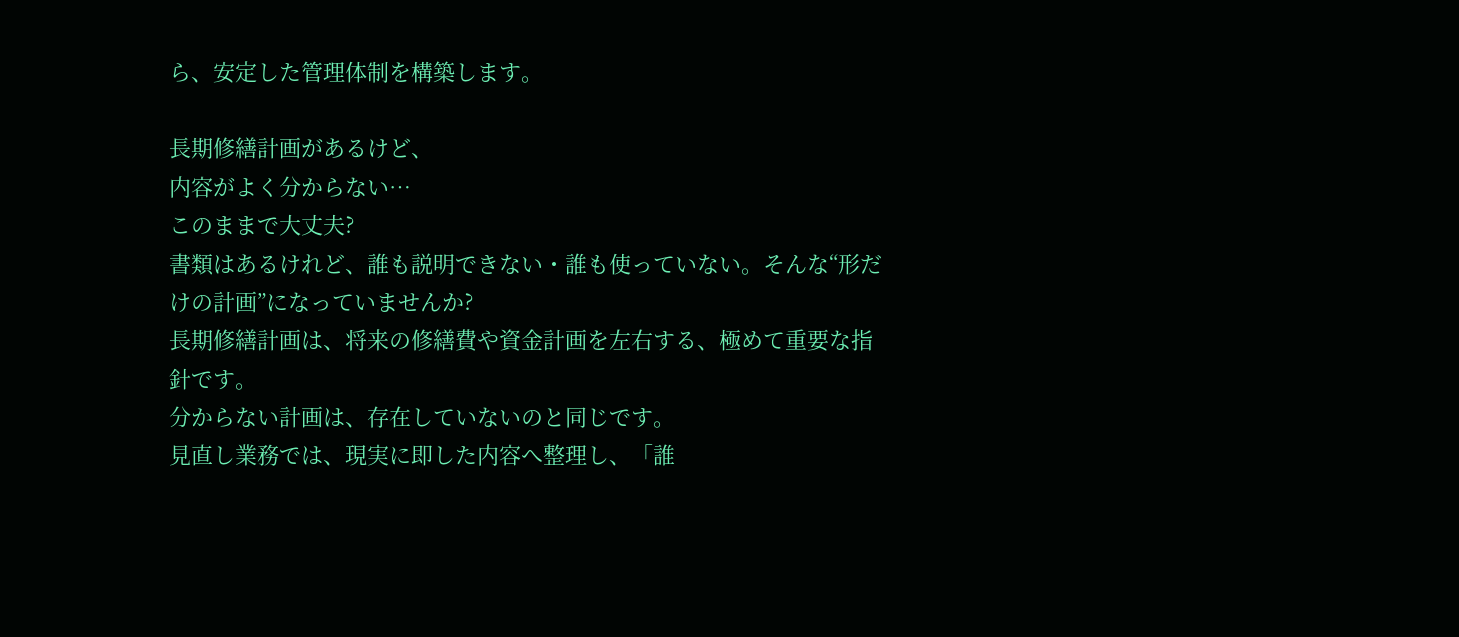ら、安定した管理体制を構築します。

長期修繕計画があるけど、
内容がよく分からない…
このままで大丈夫?
書類はあるけれど、誰も説明できない・誰も使っていない。そんな“形だけの計画”になっていませんか?
長期修繕計画は、将来の修繕費や資金計画を左右する、極めて重要な指針です。
分からない計画は、存在していないのと同じです。
見直し業務では、現実に即した内容へ整理し、「誰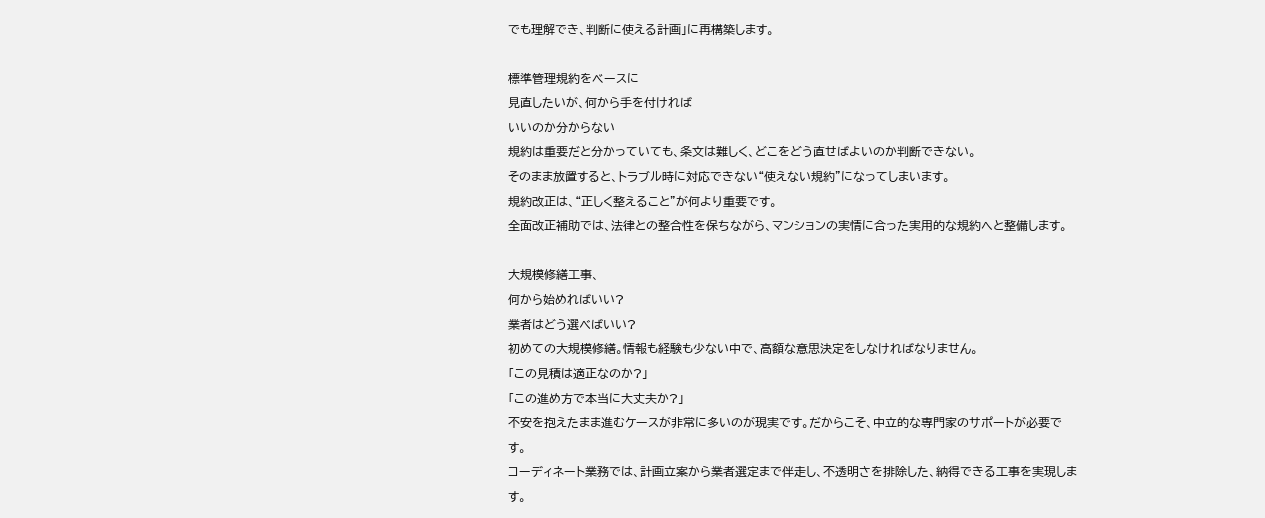でも理解でき、判断に使える計画」に再構築します。

標準管理規約をベースに
見直したいが、何から手を付ければ
いいのか分からない
規約は重要だと分かっていても、条文は難しく、どこをどう直せばよいのか判断できない。
そのまま放置すると、トラブル時に対応できない“使えない規約”になってしまいます。
規約改正は、“正しく整えること”が何より重要です。
全面改正補助では、法律との整合性を保ちながら、マンションの実情に合った実用的な規約へと整備します。

大規模修繕工事、
何から始めればいい?
業者はどう選べばいい?
初めての大規模修繕。情報も経験も少ない中で、高額な意思決定をしなければなりません。
「この見積は適正なのか?」
「この進め方で本当に大丈夫か?」
不安を抱えたまま進むケースが非常に多いのが現実です。だからこそ、中立的な専門家のサポートが必要です。
コーディネート業務では、計画立案から業者選定まで伴走し、不透明さを排除した、納得できる工事を実現します。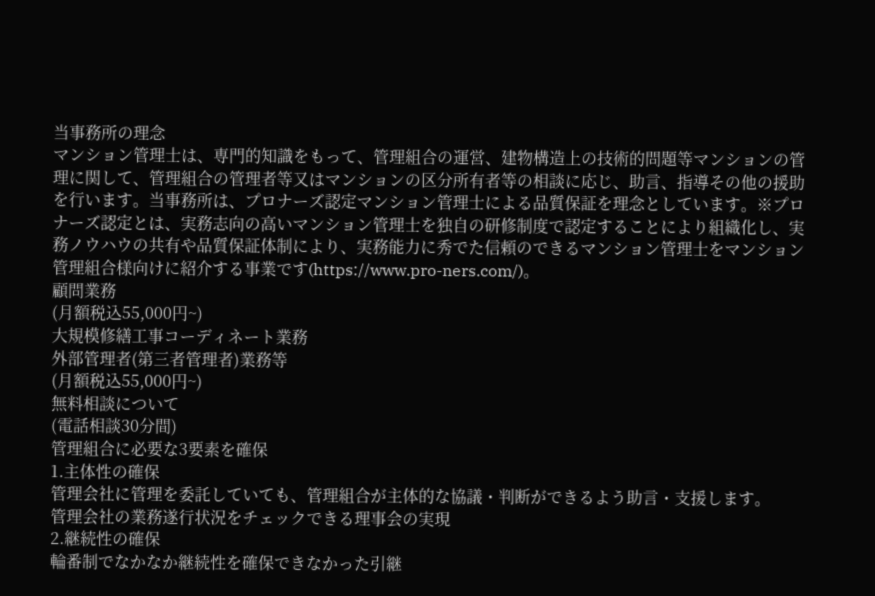当事務所の理念
マンション管理士は、専門的知識をもって、管理組合の運営、建物構造上の技術的問題等マンションの管理に関して、管理組合の管理者等又はマンションの区分所有者等の相談に応じ、助言、指導その他の援助を行います。当事務所は、プロナーズ認定マンション管理士による品質保証を理念としています。※プロナーズ認定とは、実務志向の高いマンション管理士を独自の研修制度で認定することにより組織化し、実務ノウハウの共有や品質保証体制により、実務能力に秀でた信頼のできるマンション管理士をマンション管理組合様向けに紹介する事業です(https://www.pro-ners.com/)。
顧問業務
(月額税込55,000円~)
大規模修繕工事コーディネート業務
外部管理者(第三者管理者)業務等
(月額税込55,000円~)
無料相談について
(電話相談30分間)
管理組合に必要な3要素を確保
1.主体性の確保
管理会社に管理を委託していても、管理組合が主体的な協議・判断ができるよう助言・支援します。
管理会社の業務遂行状況をチェックできる理事会の実現
2.継続性の確保
輪番制でなかなか継続性を確保できなかった引継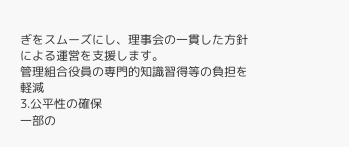ぎをスムーズにし、理事会の一貫した方針による運営を支援します。
管理組合役員の専門的知識習得等の負担を軽減
3.公平性の確保
一部の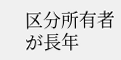区分所有者が長年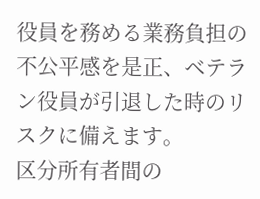役員を務める業務負担の不公平感を是正、ベテラン役員が引退した時のリスクに備えます。
区分所有者間の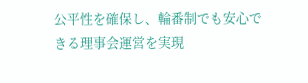公平性を確保し、輪番制でも安心できる理事会運営を実現